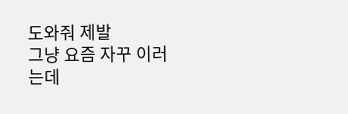도와줘 제발
그냥 요즘 자꾸 이러는데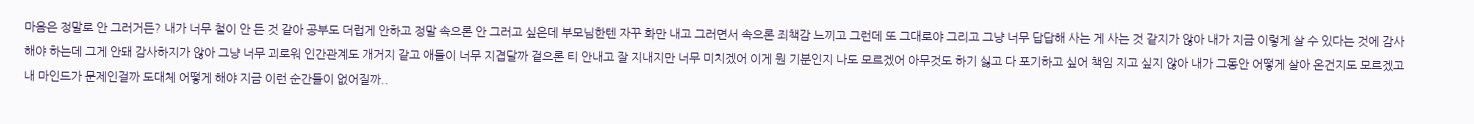마음은 정말로 안 그러거든? 내가 너무 철이 안 든 것 같아 공부도 더럽게 안하고 정말 속으론 안 그러고 싶은데 부모님한텐 자꾸 화만 내고 그러면서 속으론 죄책감 느끼고 그런데 또 그대로야 그리고 그냥 너무 답답해 사는 게 사는 것 같지가 않아 내가 지금 이렇게 살 수 있다는 것에 감사 해야 하는데 그게 안돼 감사하지가 않아 그냥 너무 괴로워 인간관계도 개거지 같고 애들이 너무 지겹달까 겉으론 티 안내고 잘 지내지만 너무 미치겠어 이게 뭔 기분인지 나도 모르겠어 아무것도 하기 싫고 다 포기하고 싶어 책임 지고 싶지 않아 내가 그동안 어떻게 살아 온건지도 모르겠고 내 마인드가 문제인걸까 도대체 어떻게 해야 지금 이런 순간들이 없어질까..